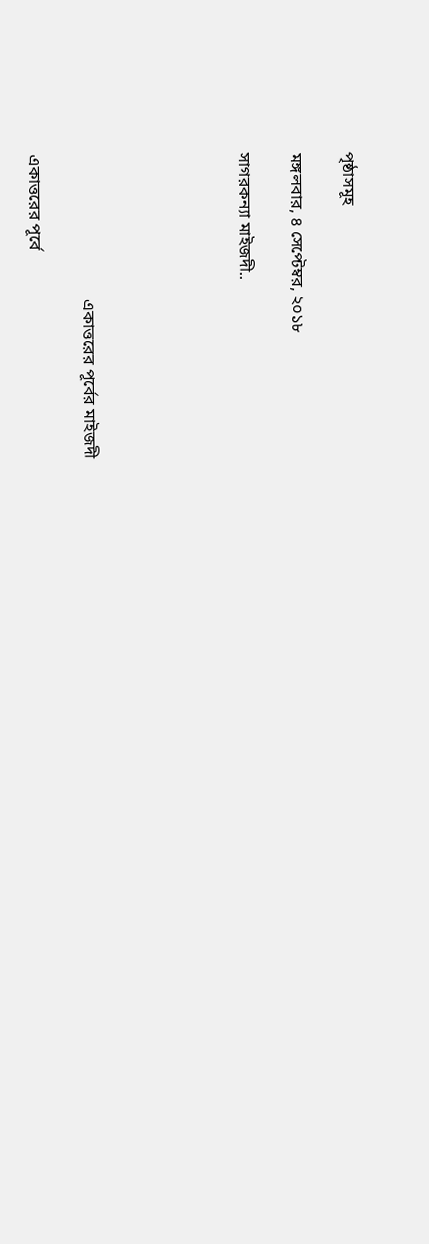পৃষ্ঠাসমূহ

মঙ্গলবার, ৪ সেপ্টেম্বর, ২০১৮

সাগরকন্যা মাইজদী..





                                   একাত্তরের পূর্বের মাইজদী

একাত্তরের পূর্বে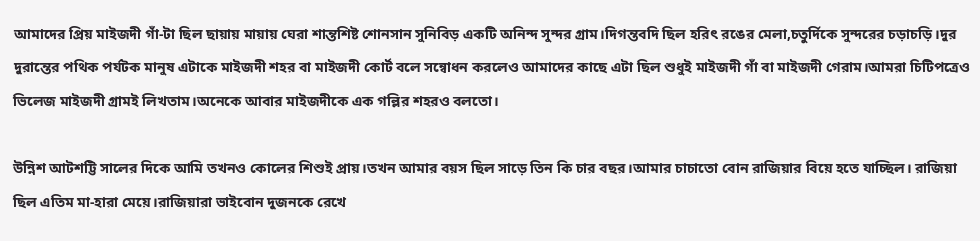আমাদের প্রিয় মাইজদী গাঁ-টা ছিল ছায়ায় মায়ায় ঘেরা শান্তশিষ্ট শোনসান সুনিবিড় একটি অনিন্দ সুন্দর গ্রাম।দিগন্তবদি ছিল হরিৎ রঙের মেলা,চতুর্দিকে সুন্দরের চড়াচড়ি।দুর দুরান্তের পথিক পর্যটক মানুষ এটাকে মাইজদী শহর বা মাইজদী কোর্ট বলে সন্বোধন করলেও আমাদের কাছে এটা ছিল শুধুই মাইজদী গাঁ বা মাইজদী গেরাম।আমরা চিটিপত্রেও  ভিলেজ মাইজদী গ্রামই লিখতাম।অনেকে আবার মাইজদীকে এক গল্লির শহরও বলতো।

উন্নিশ আটশট্টি সালের দিকে আমি তখনও কোলের শিশুই প্রায়।তখন আমার বয়স ছিল সাড়ে তিন কি চার বছর।আমার চাচাতো বোন রাজিয়ার বিয়ে হতে যাচ্ছিল। রাজিয়া ছিল এতিম মা-হারা মেয়ে।রাজিয়ারা ভাইবোন দুজনকে রেখে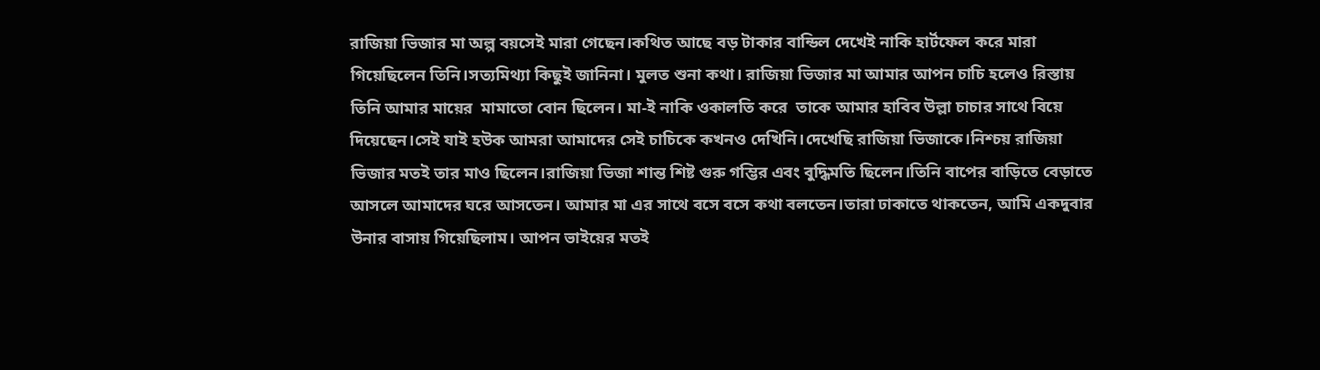রাজিয়া ভিজার মা অল্প বয়সেই মারা গেছেন।কথিত আছে বড় টাকার বান্ডিল দেখেই নাকি হার্টফেল করে মারা গিয়েছিলেন তিনি।সত্যমিথ্যা কিছুই জানিনা। মুলত শুনা কথা। রাজিয়া ভিজার মা আমার আপন চাচি হলেও রিস্তায় তিনি আমার মায়ের  মামাতো বোন ছিলেন। মা-ই নাকি ওকালতি করে  তাকে আমার হাবিব উল্লা চাচার সাথে বিয়ে দিয়েছেন।সেই যাই হউক আমরা আমাদের সেই চাচিকে কখনও দেখিনি।দেখেছি রাজিয়া ভিজাকে।নিশ্চয় রাজিয়া ভিজার মতই তার মাও ছিলেন।রাজিয়া ভিজা শান্ত শিষ্ট গুরু গম্ভির এবং বুদ্ধিমতি ছিলেন।তিনি বাপের বাড়িতে বেড়াতে আসলে আমাদের ঘরে আসতেন। আমার মা এর সাথে বসে বসে কথা বলতেন।তারা ঢাকাতে থাকতেন, আমি একদুবার উনার বাসায় গিয়েছিলাম। আপন ভাইয়ের মতই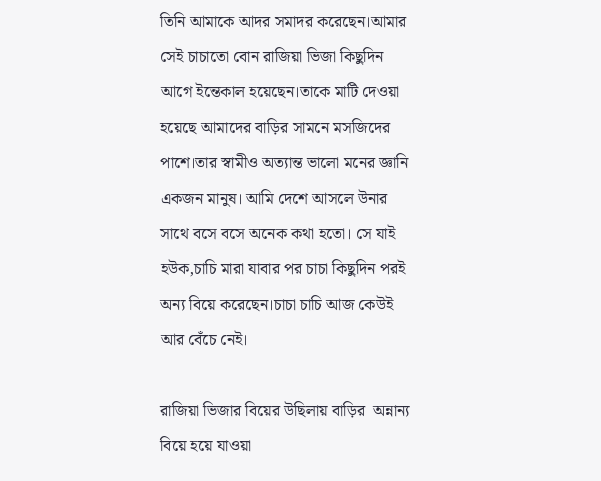তিনি আমাকে আদর সমাদর করেছেন।আমার সেই চাচাতো বোন রাজিয়া ভিজা কিছুদিন আগে ইন্তেকাল হয়েছেন।তাকে মাটি দেওয়া হয়েছে আমাদের বাড়ির সামনে মসজিদের পাশে।তার স্বামীও অত্যান্ত ভালো মনের জ্ঞানি একজন মানুষ। আমি দেশে আসলে উনার সাথে বসে বসে অনেক কথা হতো। সে যাই হউক,চাচি মারা যাবার পর চাচা কিছুদিন পরই অন্য বিয়ে করেছেন।চাচা চাচি আজ কেউই আর বেঁচে নেই।

রাজিয়া ভিজার বিয়ের উছিলায় বাড়ির  অন্নান্য বিয়ে হয়ে যাওয়া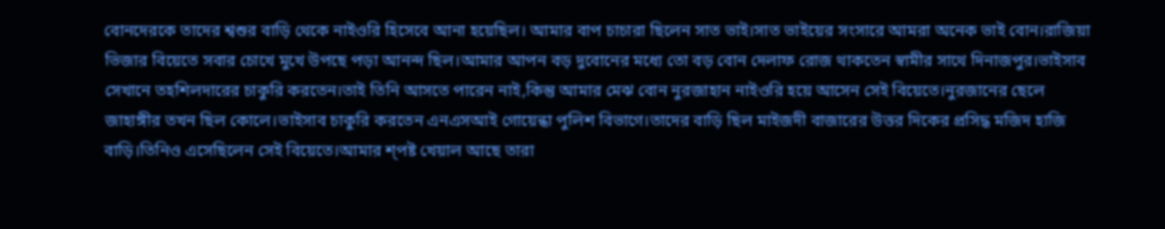বোনদেরকে তাদের শ্বশুর বাড়ি থেকে নাইওরি হিসেবে আনা হয়েছিল। আমার বাপ চাচারা ছিলেন সাত ভাই।সাত ভাইয়ের সংসারে আমরা অনেক ভাই বোন।রাজিয়া ভিজার বিয়েতে সবার চোখে মুখে উপছে পড়া আনন্দ ছিল।আমার আপন বড় দুবোনের মধ্যে তো বড় বোন দেলাফ রোজ থাকতেন স্বামীর সাথে দিনাজপুর।ভাইসাব সেখানে তহশিলদারের চাকুরি করতেন।তাই তিনি আসতে পারেন নাই,কিন্তু আমার মেঝ বোন নুরজাহান নাইওরি হয়ে আসেন সেই বিয়েতে।নুরজানের ছেলে জাহাঙ্গীর তখন ছিল কোলে।ভাইসাব চাকুরি করতেন এনএসআই গোয়েন্ধা পুলিশ বিভাগে।তাদের বাড়ি ছিল মাইজদী বাজারের উত্তর দিকের প্রসিদ্ধ মজিদ হাজি বাড়ি।তিনিও এসেছিলেন সেই বিয়েতে।আমার শ্পষ্ট খেয়াল আছে তারা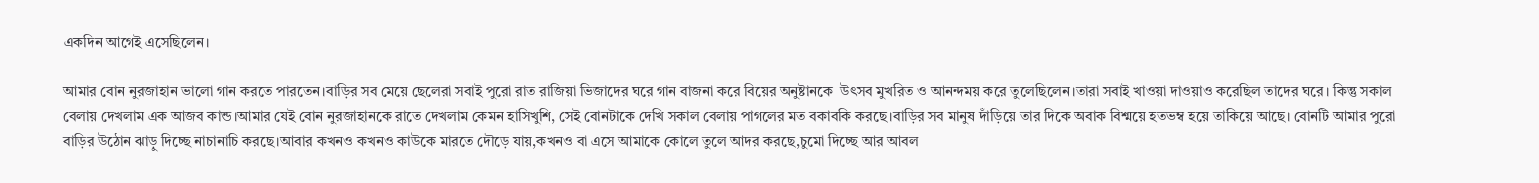একদিন আগেই এসেছিলেন।

আমার বোন নুরজাহান ভালো গান করতে পারতেন।বাড়ির সব মেয়ে ছেলেরা সবাই পুরো রাত রাজিয়া ভিজাদের ঘরে গান বাজনা করে বিয়ের অনুষ্টানকে  উৎসব মুখরিত ও আনন্দময় করে তুলেছিলেন।তারা সবাই খাওয়া দাওয়াও করেছিল তাদের ঘরে। কিন্তু সকাল বেলায় দেখলাম এক আজব কান্ড।আমার যেই বোন নুরজাহানকে রাতে দেখলাম কেমন হাসিখুশি, সেই বোনটাকে দেখি সকাল বেলায় পাগলের মত বকাবকি করছে।বাড়ির সব মানুষ দাঁড়িয়ে তার দিকে অবাক বিশ্ময়ে হতভম্ব হয়ে তাকিয়ে আছে। বোনটি আমার পুরো বাড়ির উঠোন ঝাড়ু দিচ্ছে নাচানাচি করছে।আবার কখনও কখনও কাউকে মারতে দৌড়ে যায়,কখনও বা এসে আমাকে কোলে তুলে আদর করছে,চুমো দিচ্ছে আর আবল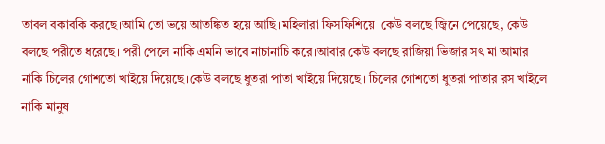তাবল বকাবকি করছে।আমি তো ভয়ে আতঙ্কিত হয়ে আছি।মহিলারা ফিসফিশিয়ে  কেউ বলছে জ্বিনে পেয়েছে, কেউ বলছে পরীতে ধরেছে। পরী পেলে নাকি এমনি ভাবে নাচানাচি করে।আবার কেউ বলছে রাজিয়া ভিজার সৎ মা আমার নাকি চিলের গোশতো খাইয়ে দিয়েছে।কেউ বলছে ধুতরা পাতা খাইয়ে দিয়েছে। চিলের গোশতো ধুতরা পাতার রস খাইলে নাকি মানুষ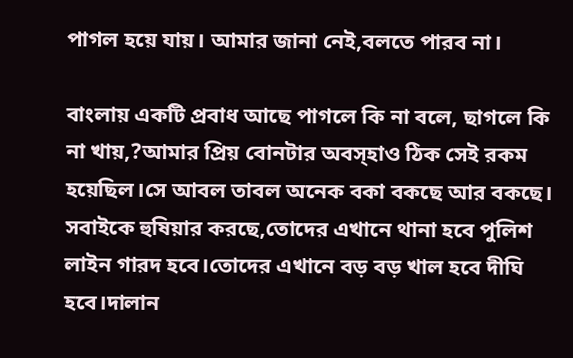পাগল হয়ে যায়। আমার জানা নেই,বলতে পারব না।

বাংলায় একটি প্রবাধ আছে পাগলে কি না বলে, ছাগলে কি না খায়,?আমার প্রিয় বোনটার অবস্হাও ঠিক সেই রকম হয়েছিল।সে আবল তাবল অনেক বকা বকছে আর বকছে। সবাইকে হুষিয়ার করছে,তোদের এখানে থানা হবে পুলিশ লাইন গারদ হবে।তোদের এখানে বড় বড় খাল হবে দীঘি হবে।দালান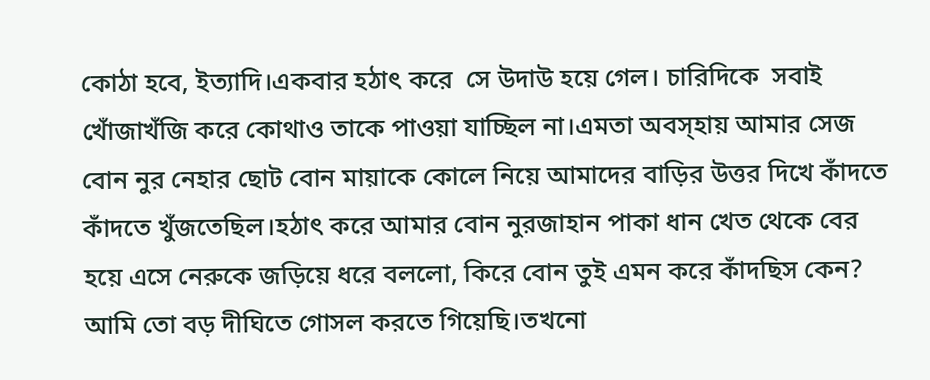কোঠা হবে, ইত্যাদি।একবার হঠাৎ করে  সে উদাউ হয়ে গেল। চারিদিকে  সবাই খোঁজাখঁজি করে কোথাও তাকে পাওয়া যাচ্ছিল না।এমতা অবস্হায় আমার সেজ বোন নুর নেহার ছোট বোন মায়াকে কোলে নিয়ে আমাদের বাড়ির উত্তর দিখে কাঁদতে কাঁদতে খুঁজতেছিল।হঠাৎ করে আমার বোন নুরজাহান পাকা ধান খেত থেকে বের হয়ে এসে নেরুকে জড়িয়ে ধরে বললো, কিরে বোন তুই এমন করে কাঁদছিস কেন? আমি তো বড় দীঘিতে গোসল করতে গিয়েছি।তখনো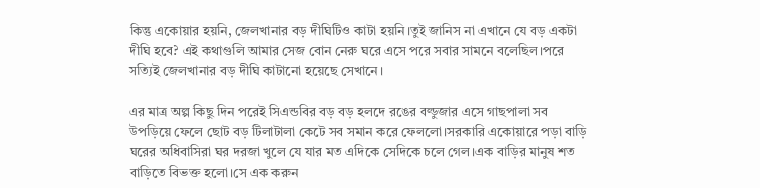কিন্তু একোয়ার হয়নি, জেলখানার বড় দীঘিটিও কাটা হয়নি।তুই জানিস না এখানে যে বড় একটা দীঘি হবে? এই কথাগুলি আমার সেজ বোন নেরু ঘরে এসে পরে সবার সামনে বলেছিল।পরে সত্যিই জেলখানার বড় দীঘি কাটানো হয়েছে সেখানে।

এর মাত্র অল্প কিছু দিন পরেই সিএন্ডবির বড় বড় হলদে রঙের বল্ডুজার এসে গাছপালা সব উপড়িয়ে ফেলে ছোট বড় টিলাটালা কেটে সব সমান করে ফেললো।সরকারি একোয়ারে পড়া বাড়ি ঘরের অধিবাসিরা ঘর দরজা খুলে যে যার মত এদিকে সেদিকে চলে গেল।এক বাড়ির মানুষ শত বাড়িতে বিভক্ত হলো।সে এক করুন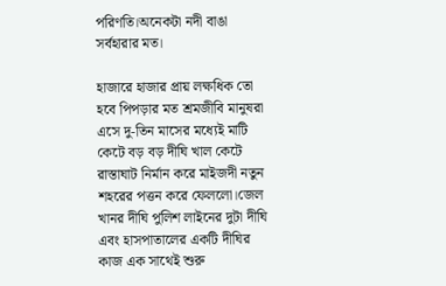পরিণতি।অনেকটা নদী বাঙা সর্বহারার মত।

হাজারে হাজার প্রায় লক্ষধিক তো হবে পিপড়ার মত শ্রমজীবি মানুষরা এসে দু-তিন মাসের মধ্যেই মাটি কেটে বড় বড় দীঘি খাল কেটে রাস্তাঘাট নির্মান করে মাইজদী নতুন শহরের পত্তন করে ফেললো।জেল খানর দীঘি পুলিশ লাইনের দুটা দীঘি এবং হাসপাতালের একটি দীঘির কাজ এক সাথেই শুরু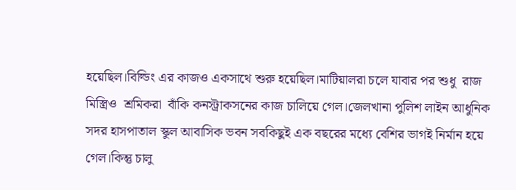হয়েছিল।বিল্ডিং এর কাজও একসাথে শুরু হয়েছিল।মাটিয়ালরা চলে যাবার পর শুধু  রাজ মিস্ত্রিও  শ্রমিকরা  বাঁকি কনস্ট্রাকসনের কাজ চালিয়ে গেল।জেলখানা পুলিশ লাইন আধুনিক সদর হাসপাতাল স্কুল আবাসিক ভবন সবকিছুই এক বছরের মধ্যে বেশির ভাগই নির্মান হয়ে গেল।কিন্তু চালু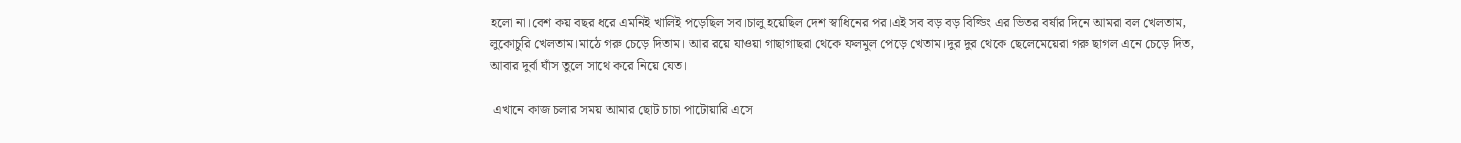হলো না।বেশ কয় বছর ধরে এমনিই খালিই পড়েছিল সব।চালু হয়েছিল দেশ স্বাধিনের পর।এই সব বড় বড় বিল্ডিং এর ভিতর বর্ষার দিনে আমরা বল খেলতাম, লুকোচুরি খেলতাম।মাঠে গরু চেড়ে দিতাম। আর রয়ে যাওয়া গাছাগাছরা থেকে ফলমুল পেড়ে খেতাম।দুর দুর থেকে ছেলেমেয়েরা গরু ছাগল এনে চেড়ে দিত, আবার দুর্বা ঘাঁস তুলে সাথে করে নিয়ে যেত।

 এখানে কাজ চলার সময় আমার ছোট চাচা পাটোয়ারি এসে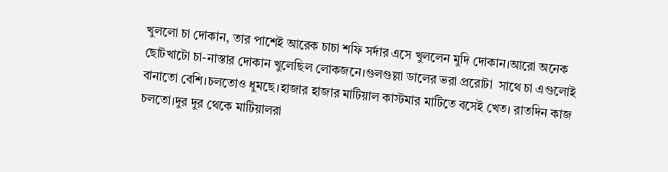খুললো চা দোকান, তার পাশেই আরেক চাচা শফি সর্দার এসে খুললেন মুদি দোকান।আরো অনেক ছোটখাটো চা-নাস্তার দোকান খুলেছিল লোকজনে।গুলগুল্লা ডালের ভরা প্ররোটা  সাথে চা এগুলোই বানাতো বেশি।চলতোও ধুমছে।হাজার হাজার মাটিয়াল কাস্টমার মাটিতে বসেই খেত। রাতদিন কাজ চলতো।দুর দুর থেকে মাটিয়ালরা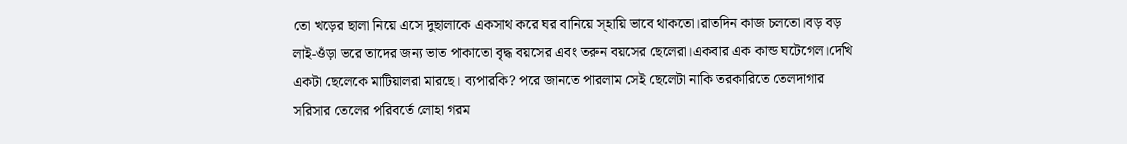তো খড়ের ছালা নিয়ে এসে দুছালাকে একসাথ করে ঘর বানিয়ে স্হায়ি ভাবে থাকতো।রাতদিন কাজ চলতো।বড় বড় লাই-ওঁড়া ভরে তাদের জন্য ভাত পাকাতো বৃদ্ধ বয়সের এবং তরুন বয়সের ছেলেরা।একবার এক কান্ড ঘটেগেল।দেখি একটা ছেলেকে মাটিয়ালরা মারছে। ব্যপারকি? পরে জানতে পারলাম সেই ছেলেটা নাকি তরকারিতে তেলদাগার সরিসার তেলের পরিবর্তে লোহা গরম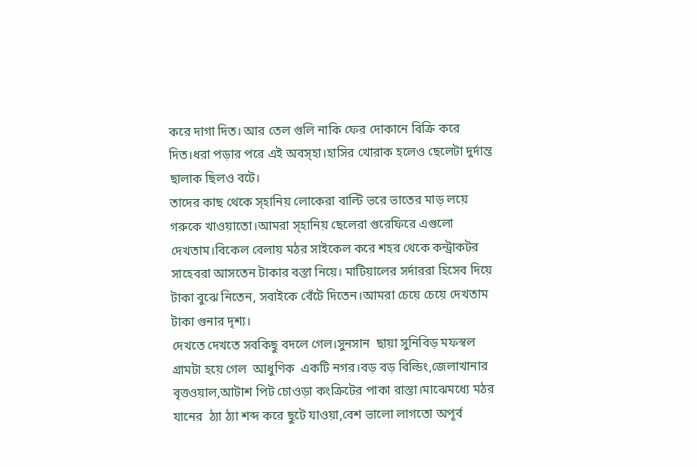করে দাগা দিত। আর তেল গুলি নাকি ফের দোকানে বিক্রি করে দিত।ধরা পড়ার পরে এই অবস্হা।হাসির খোরাক হলেও ছেলেটা দুর্দান্ত ছালাক ছিলও বটে।
তাদের কাছ থেকে স্হানিয় লোকেরা বাল্টি ভরে ভাতের মাড় লয়ে গরুকে খাওয়াতো।আমরা স্হানিয় ছেলেরা গুরেফিরে এগুলো দেখতাম।বিকেল বেলায় মঠর সাইকেল করে শহর থেকে কন্ট্রাকটর সাহেবরা আসতেন টাকার বস্তা নিয়ে। মাটিয়ালের সর্দাররা হিসেব দিয়ে টাকা বুঝে নিতেন, সবাইকে বেঁটে দিতেন।আমরা চেয়ে চেয়ে দেখতাম টাকা গুনার দৃশ্য।
দেখতে দেখতে সবকিছু বদলে গেল।সুনসান  ছায়া সুনিবিড় মফস্বল গ্রামটা হয়ে গেল  আধুণিক  একটি নগর।বড় বড় বিল্ডিং,জেলাখানার বৃত্তওয়াল,আটাশ পিট চোওড়া কংক্রিটের পাকা রাস্তা।মাঝেমধ্যে মঠর যানের  ঠ্যা ঠ্যা শব্দ করে ছুটে যাওয়া,বেশ ভালো লাগতো অপূর্ব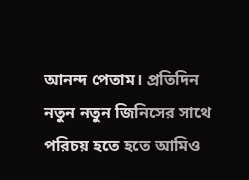আনন্দ পেতাম। প্রতিদিন নতুন নতুন জিনিসের সাথে পরিচয় হতে হতে আমিও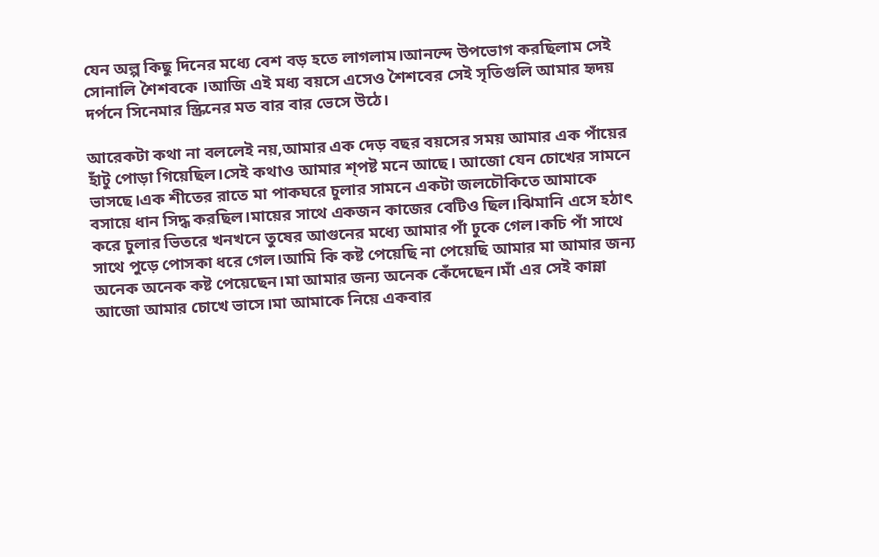যেন অল্প কিছু দিনের মধ্যে বেশ বড় হতে লাগলাম।আনন্দে উপভোগ করছিলাম সেই সোনালি শৈশবকে ।আজি এই মধ্য বয়সে এসেও শৈশবের সেই সৃতিগুলি আমার হৃদয় দর্পনে সিনেমার স্ক্রিনের মত বার বার ভেসে উঠে।

আরেকটা কথা না বললেই নয়,আমার এক দেড় বছর বয়সের সময় আমার এক পাঁয়ের হাঁটু পোড়া গিয়েছিল।সেই কথাও আমার শ্পষ্ট মনে আছে। আজো যেন চোখের সামনে ভাসছে।এক শীতের রাতে মা পাকঘরে চুলার সামনে একটা জলচৌকিতে আমাকে বসায়ে ধান সিদ্ধ করছিল।মায়ের সাথে একজন কাজের বেটিও ছিল।ঝিমানি এসে হঠাৎ করে চুলার ভিতরে খনখনে তুষের আগুনের মধ্যে আমার পাঁ ঢুকে গেল।কচি পাঁ সাথে সাথে পুড়ে পোসকা ধরে গেল।আমি কি কষ্ট পেয়েছি না পেয়েছি আমার মা আমার জন্য অনেক অনেক কষ্ট পেয়েছেন।মা আমার জন্য অনেক কেঁদেছেন।মাঁ এর সেই কান্না আজো আমার চোখে ভাসে।মা আমাকে নিয়ে একবার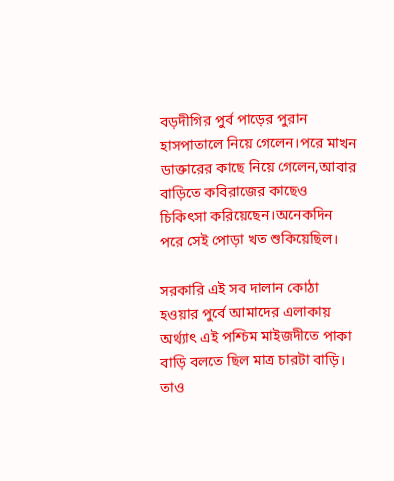বড়দীগির পুর্ব পাড়ের পুরান হাসপাতালে নিয়ে গেলেন।পরে মাখন ডাক্তারের কাছে নিয়ে গেলেন,আবার বাড়িতে কবিরাজের কাছেও চিকিৎসা করিয়েছেন।অনেকদিন পরে সেই পোড়া খত শুকিয়েছিল।

সরকারি এই সব দালান কোঠা হওয়ার পুর্বে আমাদের এলাকায় অর্থ্যাৎ এই পশ্চিম মাইজদীতে পাকা বাড়ি বলতে ছিল মাত্র চারটা বাড়ি। তাও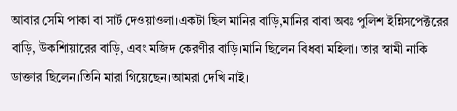আবার সেমি পাকা বা সার্ট দেওয়াওলা।একটা ছিল মানির বাড়ি,মানির বাবা অবঃ পুলিশ ইন্নিসপেক্টরের বাড়ি, উকশিায়ারের বাড়ি, এবং মজিদ কেরণীর বাড়ি।মানি ছিলেন বিধবা মহিলা। তার স্বামী নাকি ডাক্তার ছিলেন।তিনি মারা গিয়েছেন।আমরা দেখি নাই।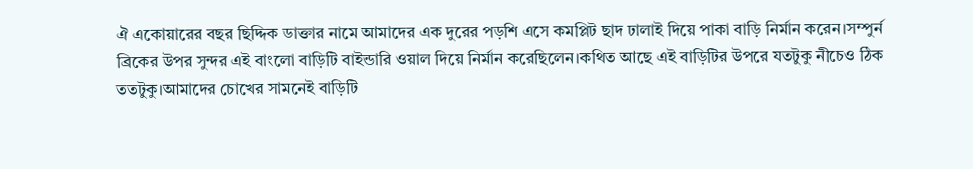ঐ একোয়ারের বছর ছিদ্দিক ডাক্তার নামে আমাদের এক দুরের পড়শি এসে কমপ্লিট ছাদ ঢালাই দিয়ে পাকা বাড়ি নির্মান করেন।সম্পুর্ন ব্রিকের উপর সুন্দর এই বাংলো বাড়িটি বাইন্ডারি ওয়াল দিয়ে নির্মান করেছিলেন।কথিত আছে এই বাড়িটির উপরে যতটুকু নীচেও ঠিক ততটুকু।আমাদের চোখের সামনেই বাড়িটি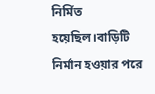নির্মিত হয়েছিল।বাড়িটি নির্মান হওয়ার পরে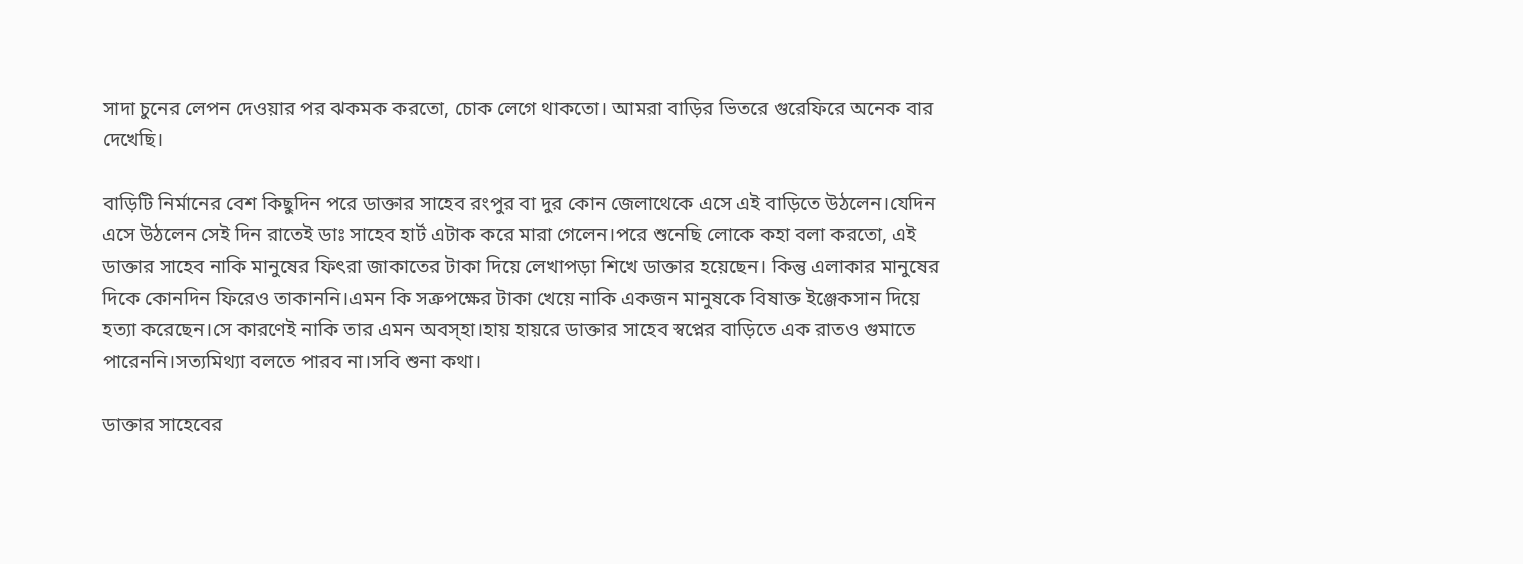সাদা চুনের লেপন দেওয়ার পর ঝকমক করতো, চোক লেগে থাকতো। আমরা বাড়ির ভিতরে গুরেফিরে অনেক বার দেখেছি।

বাড়িটি নির্মানের বেশ কিছুদিন পরে ডাক্তার সাহেব রংপুর বা দুর কোন জেলাথেকে এসে এই বাড়িতে উঠলেন।যেদিন এসে উঠলেন সেই দিন রাতেই ডাঃ সাহেব হার্ট এটাক করে মারা গেলেন।পরে শুনেছি লোকে কহা বলা করতো, এই ডাক্তার সাহেব নাকি মানুষের ফিৎরা জাকাতের টাকা দিয়ে লেখাপড়া শিখে ডাক্তার হয়েছেন। কিন্তু এলাকার মানুষের দিকে কোনদিন ফিরেও তাকাননি।এমন কি সত্রুপক্ষের টাকা খেয়ে নাকি একজন মানুষকে বিষাক্ত ইঞ্জেকসান দিয়ে হত্যা করেছেন।সে কারণেই নাকি তার এমন অবস্হা।হায় হায়রে ডাক্তার সাহেব স্বপ্নের বাড়িতে এক রাতও গুমাতে পারেননি।সত্যমিথ্যা বলতে পারব না।সবি শুনা কথা।

ডাক্তার সাহেবের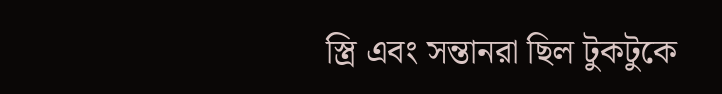স্ত্রি এবং সন্তানরা ছিল টুকটুকে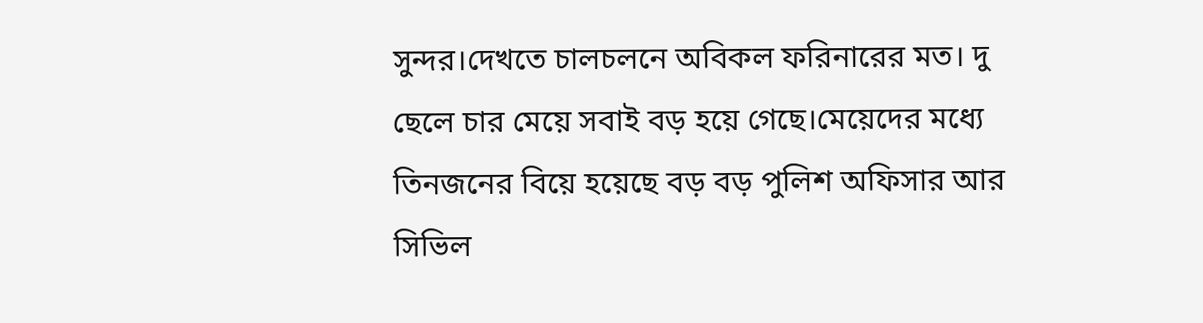সুন্দর।দেখতে চালচলনে অবিকল ফরিনারের মত। দু ছেলে চার মেয়ে সবাই বড় হয়ে গেছে।মেয়েদের মধ্যে তিনজনের বিয়ে হয়েছে বড় বড় পুলিশ অফিসার আর সিভিল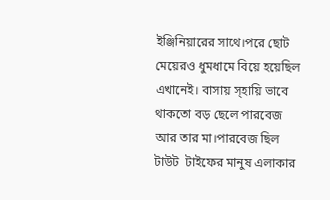ইঞ্জিনিয়ারের সাথে।পরে ছোট মেয়েরও ধুমধামে বিয়ে হয়েছিল এখানেই। বাসায় স্হায়ি ভাবে থাকতো বড় ছেলে পারবেজ আর তার মা।পারবেজ ছিল টাউট  টাইফের মানুষ এলাকার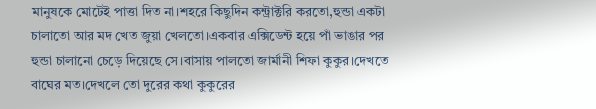মানুষকে মোটেই পাত্তা দিত না।শহরে কিছুদিন কন্ট্রাক্টরি করতো,হুন্ডা একটা চালাতো আর মদ খেত জুয়া খেলতো।একবার এক্সিডেন্ট হয়ে পাঁ ভাঙার পর হুন্ডা চালানো চেড়ে দিয়েছে সে।বাসায় পালতো জার্মানী শিফা কুকুর।দেখতে বাঘের মত।দেখলে তো দুরের কথা কুকুরের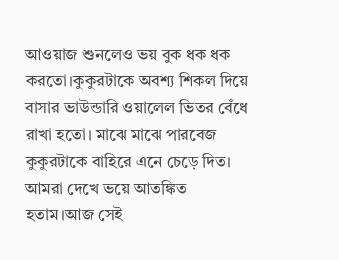আওয়াজ শুনলেও ভয় বুক ধক ধক করতো।কুকুরটাকে অবশ্য শিকল দিয়ে বাসার ভাউন্ডারি ওয়ালেল ভিতর বেঁধে রাখা হতো। মাঝে মাঝে পারবেজ কুকুরটাকে বাহিরে এনে চেড়ে দিত। আমরা দেখে ভয়ে আতঙ্কিত হতাম।আজ সেই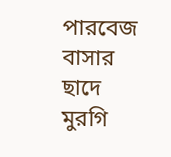পারবেজ বাসার ছাদে মুরগি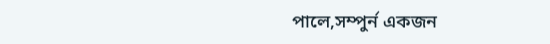পালে,সম্পুর্ন একজন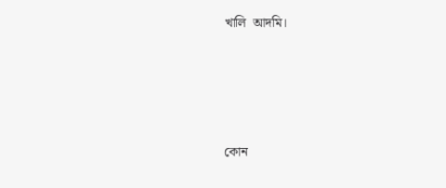খালি  আদমি।





কোন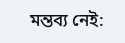মন্তব্য নেই: